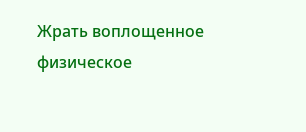Жрать воплощенное физическое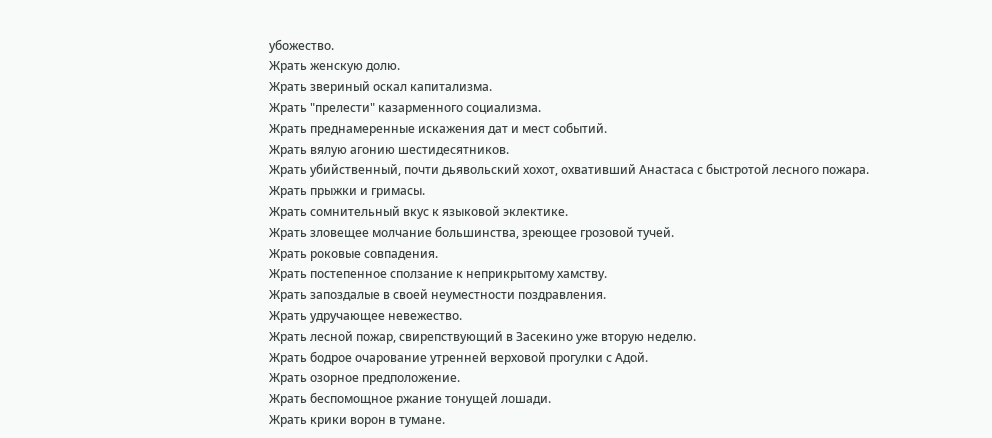убожество.
Жрать женскую долю.
Жрать звериный оскал капитализма.
Жрать "прелести" казарменного социализма.
Жрать преднамеренные искажения дат и мест событий.
Жрать вялую агонию шестидесятников.
Жрать убийственный, почти дьявольский хохот, охвативший Анастаса с быстротой лесного пожара.
Жрать прыжки и гримасы.
Жрать сомнительный вкус к языковой эклектике.
Жрать зловещее молчание большинства, зреющее грозовой тучей.
Жрать роковые совпадения.
Жрать постепенное сползание к неприкрытому хамству.
Жрать запоздалые в своей неуместности поздравления.
Жрать удручающее невежество.
Жрать лесной пожар, свирепствующий в Засекино уже вторую неделю.
Жрать бодрое очарование утренней верховой прогулки с Адой.
Жрать озорное предположение.
Жрать беспомощное ржание тонущей лошади.
Жрать крики ворон в тумане.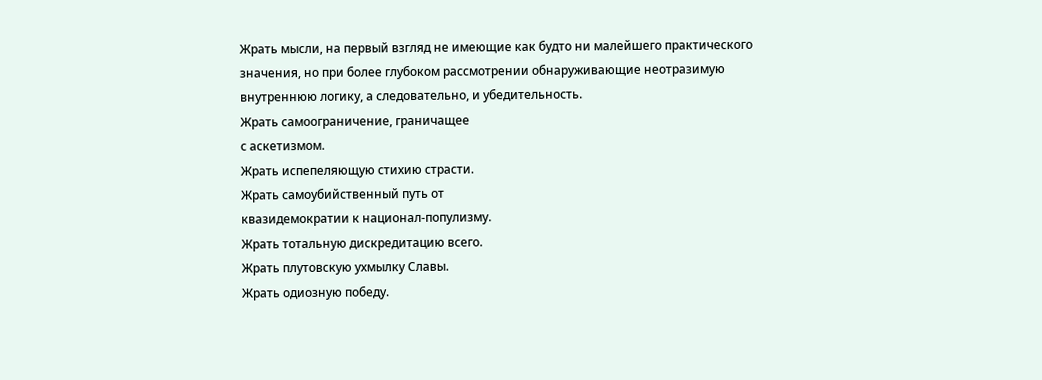Жрать мысли, на первый взгляд не имеющие как будто ни малейшего практического значения, но при более глубоком рассмотрении обнаруживающие неотразимую внутреннюю логику, а следовательно, и убедительность.
Жрать самоограничение, граничащее
с аскетизмом.
Жрать испепеляющую стихию страсти.
Жрать самоубийственный путь от
квазидемократии к национал-популизму.
Жрать тотальную дискредитацию всего.
Жрать плутовскую ухмылку Славы.
Жрать одиозную победу.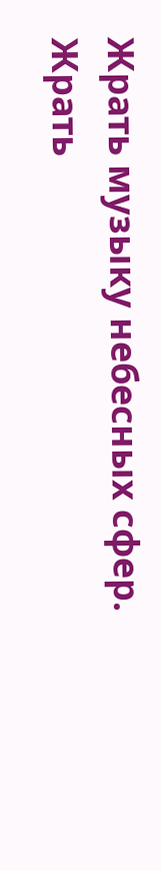Жрать музыку небесных сфер.
Жрать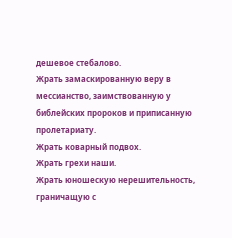дешевое стебалово.
Жрать замаскированную веру в мессианство, заимствованную у библейских пророков и приписанную пролетариату.
Жрать коварный подвох.
Жрать грехи наши.
Жрать юношескую нерешительность, граничащую с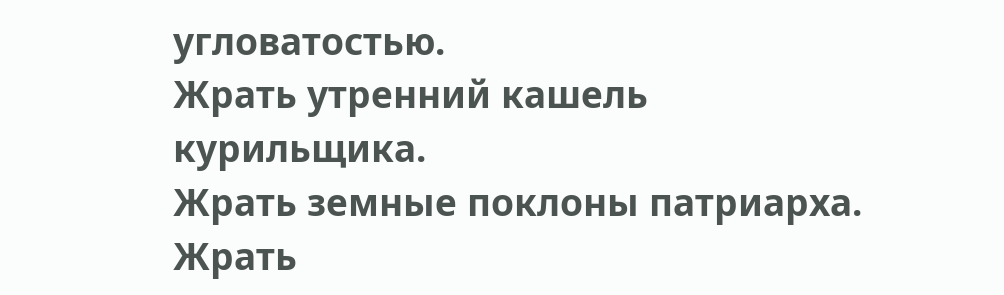угловатостью.
Жрать утренний кашель курильщика.
Жрать земные поклоны патриарха.
Жрать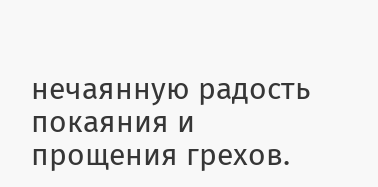нечаянную радость покаяния и прощения грехов.